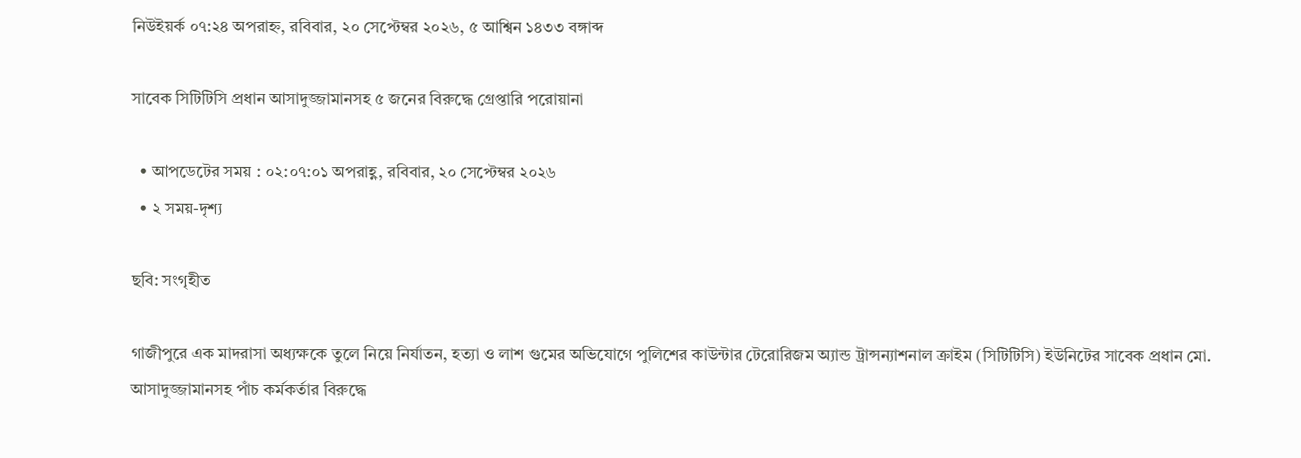নিউইয়র্ক ০৭:২৪ অপরাহ্ন, রবিবার, ২০ সেপ্টেম্বর ২০২৬, ৫ আশ্বিন ১৪৩৩ বঙ্গাব্দ

সাবেক সিটিটিসি প্রধান আসাদুজ্জামানসহ ৫ জনের বিরুদ্ধে গ্রেপ্তারি পরোয়ানা

  • আপডেটের সময় : ০২:০৭:০১ অপরাহ্ণ, রবিবার, ২০ সেপ্টেম্বর ২০২৬
  • ২ সময়-দৃশ্য

ছবি: সংগৃহীত

গাজীপুরে এক মাদরাসা অধ্যক্ষকে তুলে নিয়ে নির্যাতন, হত্যা ও লাশ গুমের অভিযোগে পুলিশের কাউন্টার টেরোরিজম অ্যান্ড ট্রান্সন্যাশনাল ক্রাইম (সিটিটিসি) ইউনিটের সাবেক প্রধান মো. আসাদুজ্জামানসহ পাঁচ কর্মকর্তার বিরুদ্ধে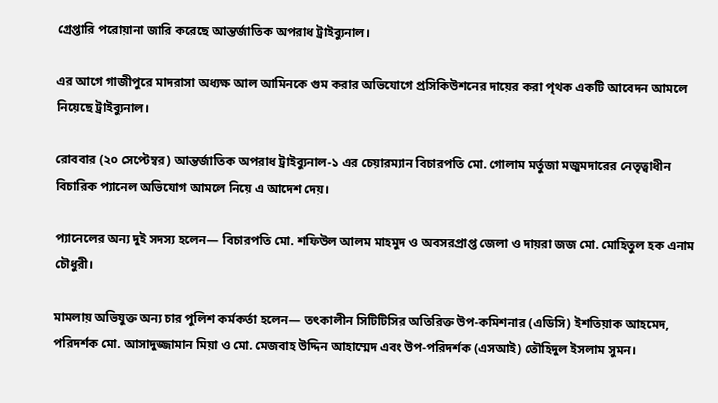গ্রেপ্তারি পরোয়ানা জারি করেছে আন্তর্জাতিক অপরাধ ট্রাইব্যুনাল।

এর আগে গাজীপুরে মাদরাসা অধ্যক্ষ আল আমিনকে গুম করার অভিযোগে প্রসিকিউশনের দায়ের করা পৃথক একটি আবেদন আমলে নিয়েছে ট্রাইব্যুনাল।

রোববার (২০ সেপ্টেম্বর) আন্তর্জাতিক অপরাধ ট্রাইব্যুনাল-১ এর চেয়ারম্যান বিচারপতি মো. গোলাম মর্তুজা মজুমদারের নেতৃত্বাধীন বিচারিক প্যানেল অভিযোগ আমলে নিয়ে এ আদেশ দেয়।

প্যানেলের অন্য দুই সদস্য হলেন— বিচারপতি মো. শফিউল আলম মাহমুদ ও অবসরপ্রাপ্ত জেলা ও দায়রা জজ মো. মোহিতুল হক এনাম চৌধুরী।

মামলায় অভিযুক্ত অন্য চার পুলিশ কর্মকর্তা হলেন— তৎকালীন সিটিটিসির অতিরিক্ত উপ-কমিশনার (এডিসি) ইশতিয়াক আহমেদ, পরিদর্শক মো. আসাদুজ্জামান মিয়া ও মো. মেজবাহ উদ্দিন আহাম্মেদ এবং উপ-পরিদর্শক (এসআই) তৌহিদুল ইসলাম সুমন।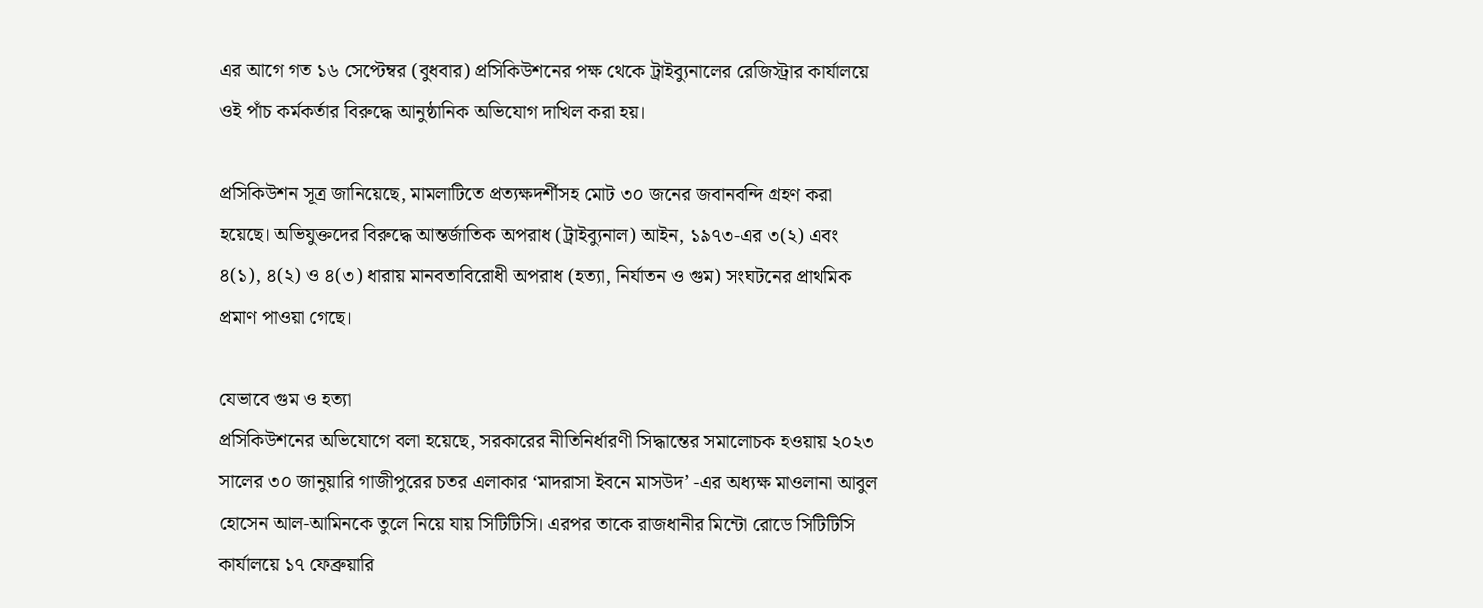এর আগে গত ১৬ সেপ্টেম্বর (বুধবার) প্রসিকিউশনের পক্ষ থেকে ট্রাইব্যুনালের রেজিস্ট্রার কার্যালয়ে ওই পাঁচ কর্মকর্তার বিরুদ্ধে আনুষ্ঠানিক অভিযোগ দাখিল করা হয়।

প্রসিকিউশন সূত্র জানিয়েছে, মামলাটিতে প্রত্যক্ষদর্শীসহ মোট ৩০ জনের জবানবন্দি গ্রহণ করা হয়েছে। অভিযুক্তদের বিরুদ্ধে আন্তর্জাতিক অপরাধ (ট্রাইব্যুনাল) আইন, ১৯৭৩-এর ৩(২) এবং ৪(১), ৪(২) ও ৪(৩) ধারায় মানবতাবিরোধী অপরাধ (হত্যা, নির্যাতন ও গুম) সংঘটনের প্রাথমিক প্রমাণ পাওয়া গেছে।

যেভাবে গুম ও হত্যা
প্রসিকিউশনের অভিযোগে বলা হয়েছে, সরকারের নীতিনির্ধারণী সিদ্ধান্তের সমালোচক হওয়ায় ২০২৩ সালের ৩০ জানুয়ারি গাজীপুরের চতর এলাকার ‘মাদরাসা ইবনে মাসউদ’ -এর অধ্যক্ষ মাওলানা আবুল হোসেন আল-আমিনকে তুলে নিয়ে যায় সিটিটিসি। এরপর তাকে রাজধানীর মিন্টো রোডে সিটিটিসি কার্যালয়ে ১৭ ফেব্রুয়ারি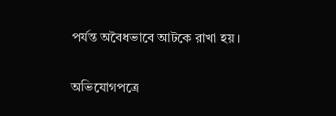পর্যন্ত অবৈধভাবে আটকে রাখা হয়।

অভিযোগপত্রে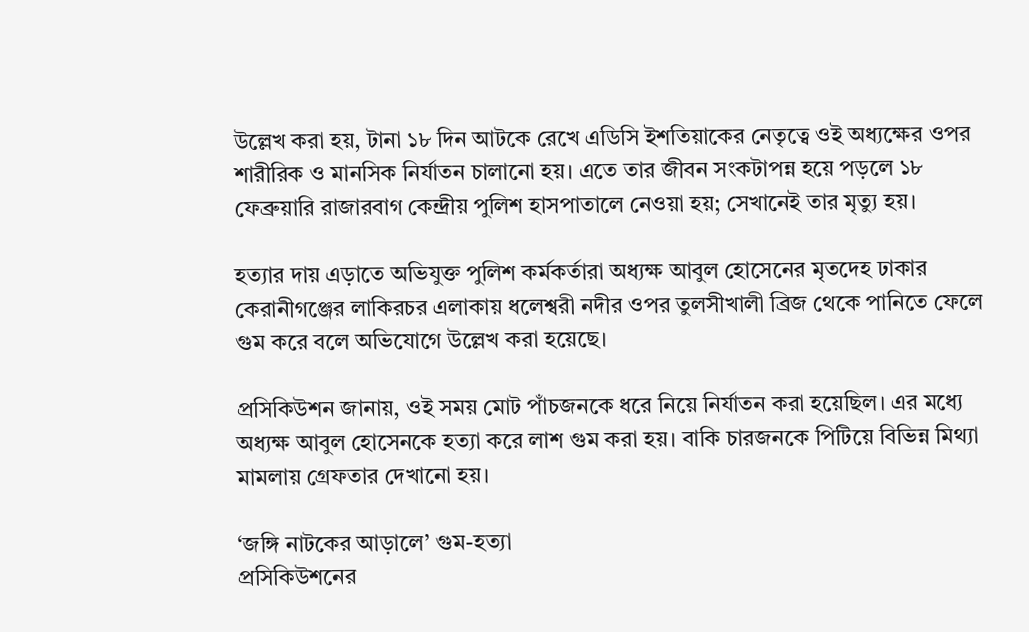উল্লেখ করা হয়, টানা ১৮ দিন আটকে রেখে এডিসি ইশতিয়াকের নেতৃত্বে ওই অধ্যক্ষের ওপর শারীরিক ও মানসিক নির্যাতন চালানো হয়। এতে তার জীবন সংকটাপন্ন হয়ে পড়লে ১৮ ফেব্রুয়ারি রাজারবাগ কেন্দ্রীয় পুলিশ হাসপাতালে নেওয়া হয়; সেখানেই তার মৃত্যু হয়।

হত্যার দায় এড়াতে অভিযুক্ত পুলিশ কর্মকর্তারা অধ্যক্ষ আবুল হোসেনের মৃতদেহ ঢাকার কেরানীগঞ্জের লাকিরচর এলাকায় ধলেশ্বরী নদীর ওপর তুলসীখালী ব্রিজ থেকে পানিতে ফেলে গুম করে বলে অভিযোগে উল্লেখ করা হয়েছে।

প্রসিকিউশন জানায়, ওই সময় মোট পাঁচজনকে ধরে নিয়ে নির্যাতন করা হয়েছিল। এর মধ্যে অধ্যক্ষ আবুল হোসেনকে হত্যা করে লাশ গুম করা হয়। বাকি চারজনকে পিটিয়ে বিভিন্ন মিথ্যা মামলায় গ্রেফতার দেখানো হয়।

‘জঙ্গি নাটকের আড়ালে’ গুম-হত্যা
প্রসিকিউশনের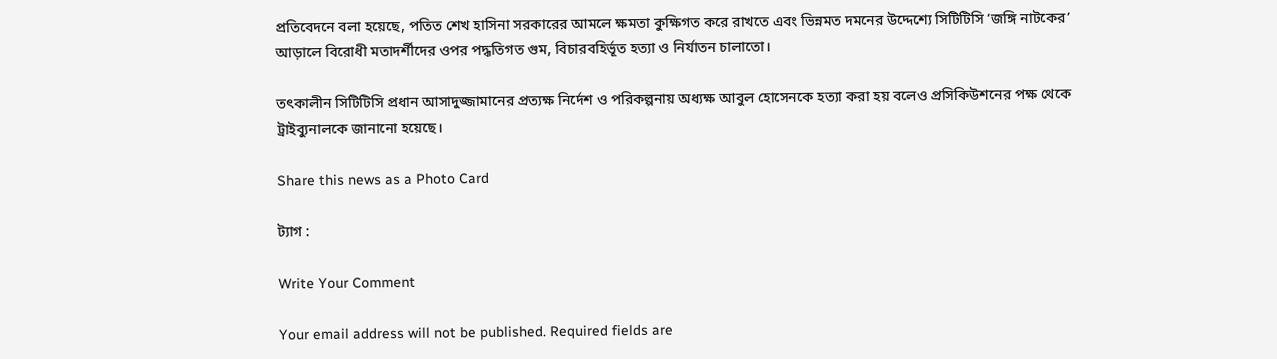প্রতিবেদনে বলা হয়েছে, পতিত শেখ হাসিনা সরকারের আমলে ক্ষমতা কুক্ষিগত করে রাখতে এবং ভিন্নমত দমনের উদ্দেশ্যে সিটিটিসি ‘জঙ্গি নাটকের’ আড়ালে বিরোধী মতাদর্শীদের ওপর পদ্ধতিগত গুম, বিচারবহির্ভূত হত্যা ও নির্যাতন চালাতো।

তৎকালীন সিটিটিসি প্রধান আসাদুজ্জামানের প্রত্যক্ষ নির্দেশ ও পরিকল্পনায় অধ্যক্ষ আবুল হোসেনকে হত্যা করা হয় বলেও প্রসিকিউশনের পক্ষ থেকে ট্রাইব্যুনালকে জানানো হয়েছে।

Share this news as a Photo Card

ট্যাগ :

Write Your Comment

Your email address will not be published. Required fields are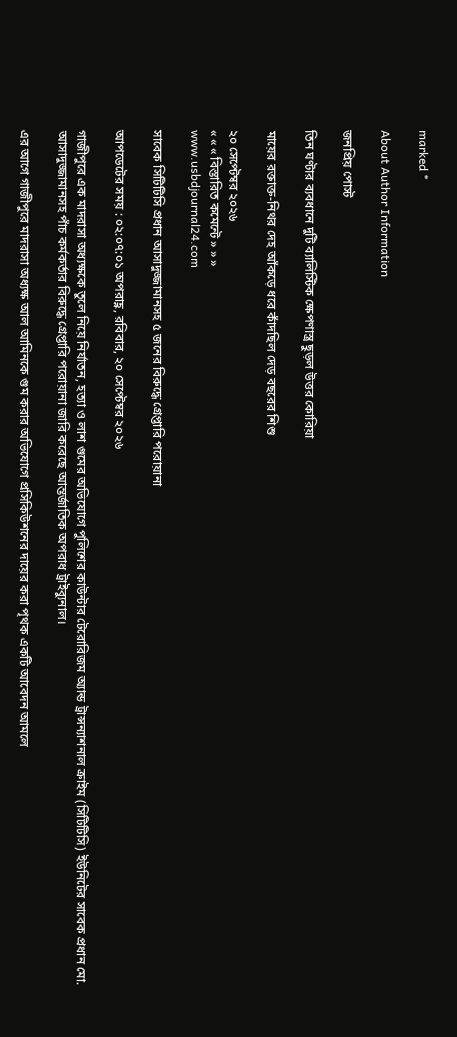marked *

About Author Information

জনপ্রিয় পোস্ট

তিন ঘণ্টার ব্যবধানে দুটি ব্যালিস্টিক ক্ষেপণাস্ত্র ছুড়ল উত্তর কোরিয়া

মায়ের রক্তাক্ত-নিথর দেহ আঁকড়ে ধরে কাঁদছিল দেড় বছরের শিশু

২০ সেপ্টেম্বর ২০২৬
« « « বিস্তারিত কমেন্টে » » »
www.usbdjournal24.com

সাবেক সিটিটিসি প্রধান আসাদুজ্জামানসহ ৫ জনের বিরুদ্ধে গ্রেপ্তারি পরোয়ানা

আপডেটের সময় : ০২:০৭:০১ অপরাহ্ণ, রবিবার, ২০ সেপ্টেম্বর ২০২৬

গাজীপুরে এক মাদরাসা অধ্যক্ষকে তুলে নিয়ে নির্যাতন, হত্যা ও লাশ গুমের অভিযোগে পুলিশের কাউন্টার টেরোরিজম অ্যান্ড ট্রান্সন্যাশনাল ক্রাইম (সিটিটিসি) ইউনিটের সাবেক প্রধান মো. আসাদুজ্জামানসহ পাঁচ কর্মকর্তার বিরুদ্ধে গ্রেপ্তারি পরোয়ানা জারি করেছে আন্তর্জাতিক অপরাধ ট্রাইব্যুনাল।

এর আগে গাজীপুরে মাদরাসা অধ্যক্ষ আল আমিনকে গুম করার অভিযোগে প্রসিকিউশনের দায়ের করা পৃথক একটি আবেদন আমলে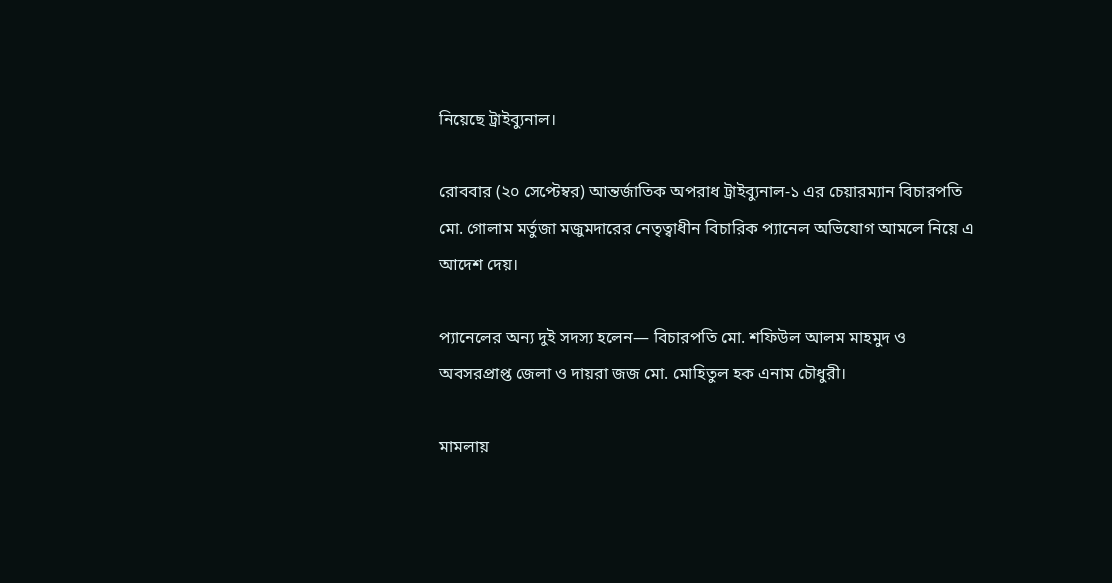নিয়েছে ট্রাইব্যুনাল।

রোববার (২০ সেপ্টেম্বর) আন্তর্জাতিক অপরাধ ট্রাইব্যুনাল-১ এর চেয়ারম্যান বিচারপতি মো. গোলাম মর্তুজা মজুমদারের নেতৃত্বাধীন বিচারিক প্যানেল অভিযোগ আমলে নিয়ে এ আদেশ দেয়।

প্যানেলের অন্য দুই সদস্য হলেন— বিচারপতি মো. শফিউল আলম মাহমুদ ও অবসরপ্রাপ্ত জেলা ও দায়রা জজ মো. মোহিতুল হক এনাম চৌধুরী।

মামলায়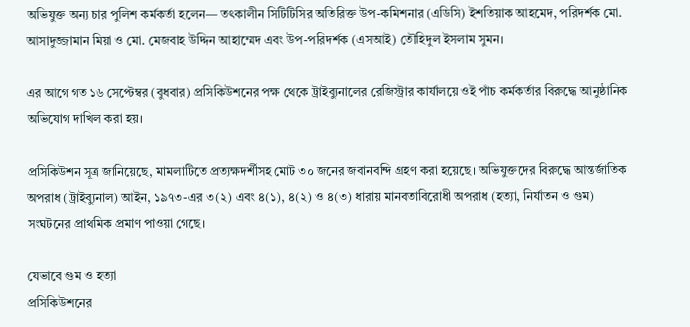অভিযুক্ত অন্য চার পুলিশ কর্মকর্তা হলেন— তৎকালীন সিটিটিসির অতিরিক্ত উপ-কমিশনার (এডিসি) ইশতিয়াক আহমেদ, পরিদর্শক মো. আসাদুজ্জামান মিয়া ও মো. মেজবাহ উদ্দিন আহাম্মেদ এবং উপ-পরিদর্শক (এসআই) তৌহিদুল ইসলাম সুমন।

এর আগে গত ১৬ সেপ্টেম্বর (বুধবার) প্রসিকিউশনের পক্ষ থেকে ট্রাইব্যুনালের রেজিস্ট্রার কার্যালয়ে ওই পাঁচ কর্মকর্তার বিরুদ্ধে আনুষ্ঠানিক অভিযোগ দাখিল করা হয়।

প্রসিকিউশন সূত্র জানিয়েছে, মামলাটিতে প্রত্যক্ষদর্শীসহ মোট ৩০ জনের জবানবন্দি গ্রহণ করা হয়েছে। অভিযুক্তদের বিরুদ্ধে আন্তর্জাতিক অপরাধ (ট্রাইব্যুনাল) আইন, ১৯৭৩-এর ৩(২) এবং ৪(১), ৪(২) ও ৪(৩) ধারায় মানবতাবিরোধী অপরাধ (হত্যা, নির্যাতন ও গুম) সংঘটনের প্রাথমিক প্রমাণ পাওয়া গেছে।

যেভাবে গুম ও হত্যা
প্রসিকিউশনের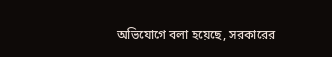অভিযোগে বলা হয়েছে, সরকারের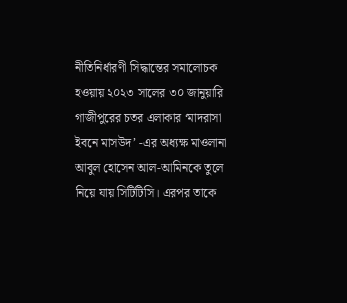নীতিনির্ধারণী সিদ্ধান্তের সমালোচক হওয়ায় ২০২৩ সালের ৩০ জানুয়ারি গাজীপুরের চতর এলাকার ‘মাদরাসা ইবনে মাসউদ’ -এর অধ্যক্ষ মাওলানা আবুল হোসেন আল-আমিনকে তুলে নিয়ে যায় সিটিটিসি। এরপর তাকে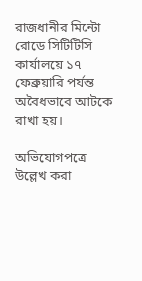রাজধানীর মিন্টো রোডে সিটিটিসি কার্যালয়ে ১৭ ফেব্রুয়ারি পর্যন্ত অবৈধভাবে আটকে রাখা হয়।

অভিযোগপত্রে উল্লেখ করা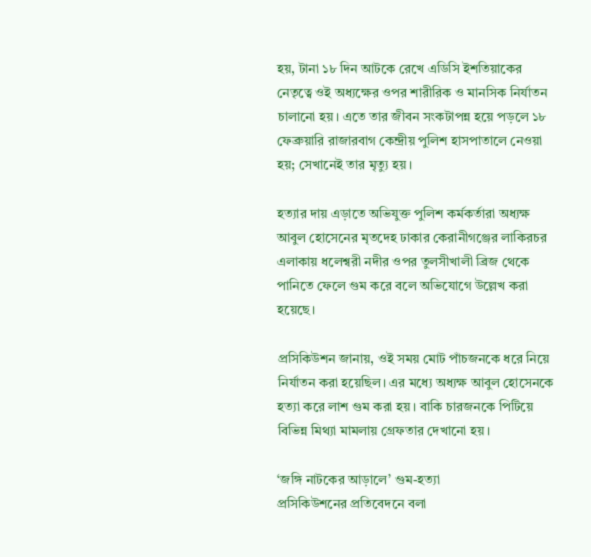হয়, টানা ১৮ দিন আটকে রেখে এডিসি ইশতিয়াকের নেতৃত্বে ওই অধ্যক্ষের ওপর শারীরিক ও মানসিক নির্যাতন চালানো হয়। এতে তার জীবন সংকটাপন্ন হয়ে পড়লে ১৮ ফেব্রুয়ারি রাজারবাগ কেন্দ্রীয় পুলিশ হাসপাতালে নেওয়া হয়; সেখানেই তার মৃত্যু হয়।

হত্যার দায় এড়াতে অভিযুক্ত পুলিশ কর্মকর্তারা অধ্যক্ষ আবুল হোসেনের মৃতদেহ ঢাকার কেরানীগঞ্জের লাকিরচর এলাকায় ধলেশ্বরী নদীর ওপর তুলসীখালী ব্রিজ থেকে পানিতে ফেলে গুম করে বলে অভিযোগে উল্লেখ করা হয়েছে।

প্রসিকিউশন জানায়, ওই সময় মোট পাঁচজনকে ধরে নিয়ে নির্যাতন করা হয়েছিল। এর মধ্যে অধ্যক্ষ আবুল হোসেনকে হত্যা করে লাশ গুম করা হয়। বাকি চারজনকে পিটিয়ে বিভিন্ন মিথ্যা মামলায় গ্রেফতার দেখানো হয়।

‘জঙ্গি নাটকের আড়ালে’ গুম-হত্যা
প্রসিকিউশনের প্রতিবেদনে বলা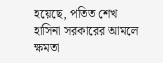হয়েছে, পতিত শেখ হাসিনা সরকারের আমলে ক্ষমতা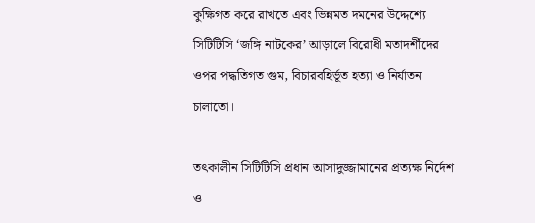কুক্ষিগত করে রাখতে এবং ভিন্নমত দমনের উদ্দেশ্যে সিটিটিসি ‘জঙ্গি নাটকের’ আড়ালে বিরোধী মতাদর্শীদের ওপর পদ্ধতিগত গুম, বিচারবহির্ভূত হত্যা ও নির্যাতন চালাতো।

তৎকালীন সিটিটিসি প্রধান আসাদুজ্জামানের প্রত্যক্ষ নির্দেশ ও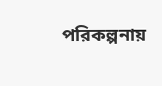পরিকল্পনায়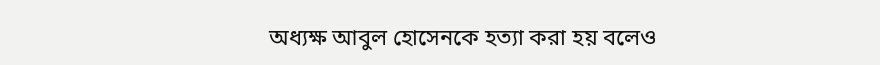অধ্যক্ষ আবুল হোসেনকে হত্যা করা হয় বলেও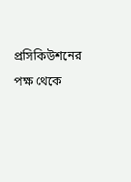প্রসিকিউশনের পক্ষ থেকে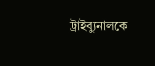ট্রাইব্যুনালকে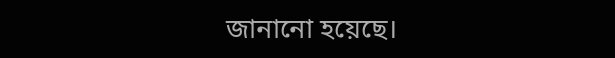জানানো হয়েছে।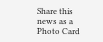Share this news as a Photo Card